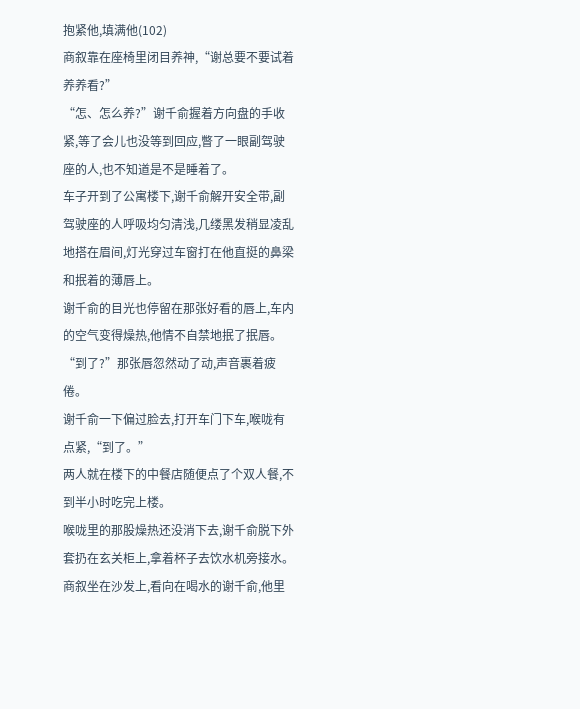抱紧他,填满他(102)
商叙靠在座椅里闭目养神,“谢总要不要试着养养看?”
“怎、怎么养?”谢千俞握着方向盘的手收紧,等了会儿也没等到回应,瞥了一眼副驾驶座的人,也不知道是不是睡着了。
车子开到了公寓楼下,谢千俞解开安全带,副驾驶座的人呼吸均匀清浅,几缕黑发稍显凌乱地搭在眉间,灯光穿过车窗打在他直挺的鼻梁和抿着的薄唇上。
谢千俞的目光也停留在那张好看的唇上,车内的空气变得燥热,他情不自禁地抿了抿唇。
“到了?”那张唇忽然动了动,声音裹着疲倦。
谢千俞一下偏过脸去,打开车门下车,喉咙有点紧,“到了。”
两人就在楼下的中餐店随便点了个双人餐,不到半小时吃完上楼。
喉咙里的那股燥热还没消下去,谢千俞脱下外套扔在玄关柜上,拿着杯子去饮水机旁接水。
商叙坐在沙发上,看向在喝水的谢千俞,他里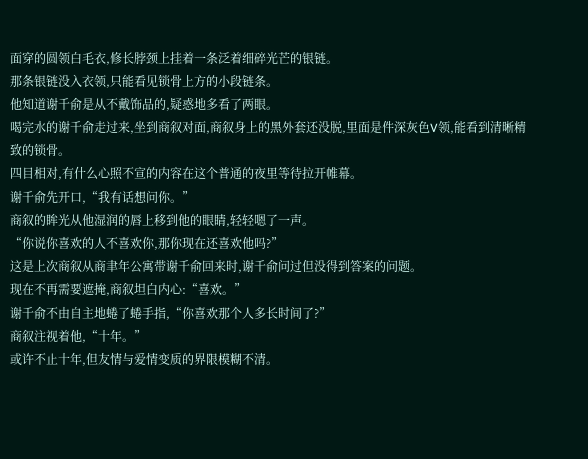面穿的圆领白毛衣,修长脖颈上挂着一条泛着细碎光芒的银链。
那条银链没入衣领,只能看见锁骨上方的小段链条。
他知道谢千俞是从不戴饰品的,疑惑地多看了两眼。
喝完水的谢千俞走过来,坐到商叙对面,商叙身上的黑外套还没脱,里面是件深灰色V领,能看到清晰精致的锁骨。
四目相对,有什么心照不宣的内容在这个普通的夜里等待拉开帷幕。
谢千俞先开口,“我有话想问你。”
商叙的眸光从他湿润的唇上移到他的眼睛,轻轻嗯了一声。
“你说你喜欢的人不喜欢你,那你现在还喜欢他吗?”
这是上次商叙从商聿年公寓带谢千俞回来时,谢千俞问过但没得到答案的问题。
现在不再需要遮掩,商叙坦白内心:“喜欢。”
谢千俞不由自主地蜷了蜷手指,“你喜欢那个人多长时间了?”
商叙注视着他,“十年。”
或许不止十年,但友情与爱情变质的界限模糊不清。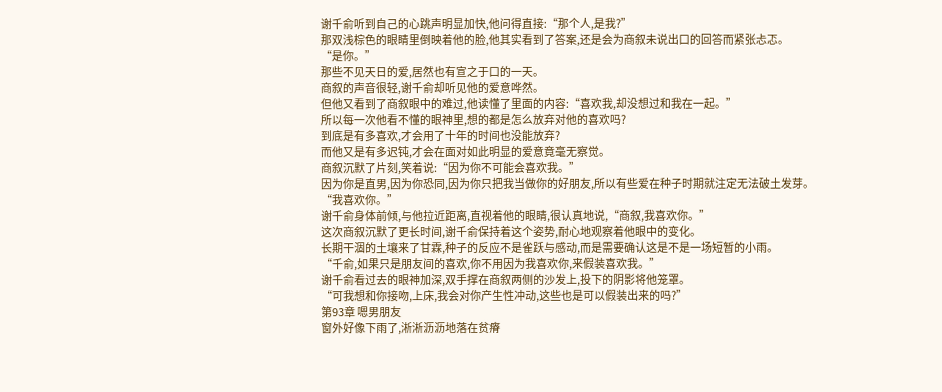谢千俞听到自己的心跳声明显加快,他问得直接:“那个人,是我?”
那双浅棕色的眼睛里倒映着他的脸,他其实看到了答案,还是会为商叙未说出口的回答而紧张忐忑。
“是你。”
那些不见天日的爱,居然也有宣之于口的一天。
商叙的声音很轻,谢千俞却听见他的爱意哗然。
但他又看到了商叙眼中的难过,他读懂了里面的内容:“喜欢我,却没想过和我在一起。”
所以每一次他看不懂的眼神里,想的都是怎么放弃对他的喜欢吗?
到底是有多喜欢,才会用了十年的时间也没能放弃?
而他又是有多迟钝,才会在面对如此明显的爱意竟毫无察觉。
商叙沉默了片刻,笑着说:“因为你不可能会喜欢我。”
因为你是直男,因为你恐同,因为你只把我当做你的好朋友,所以有些爱在种子时期就注定无法破土发芽。
“我喜欢你。”
谢千俞身体前倾,与他拉近距离,直视着他的眼睛,很认真地说,“商叙,我喜欢你。”
这次商叙沉默了更长时间,谢千俞保持着这个姿势,耐心地观察着他眼中的变化。
长期干涸的土壤来了甘霖,种子的反应不是雀跃与感动,而是需要确认这是不是一场短暂的小雨。
“千俞,如果只是朋友间的喜欢,你不用因为我喜欢你,来假装喜欢我。”
谢千俞看过去的眼神加深,双手撑在商叙两侧的沙发上,投下的阴影将他笼罩。
“可我想和你接吻,上床,我会对你产生性冲动,这些也是可以假装出来的吗?”
第93章 嗯男朋友
窗外好像下雨了,淅淅沥沥地落在贫瘠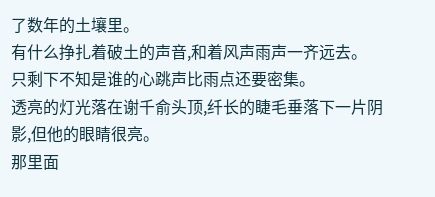了数年的土壤里。
有什么挣扎着破土的声音,和着风声雨声一齐远去。
只剩下不知是谁的心跳声比雨点还要密集。
透亮的灯光落在谢千俞头顶,纤长的睫毛垂落下一片阴影,但他的眼睛很亮。
那里面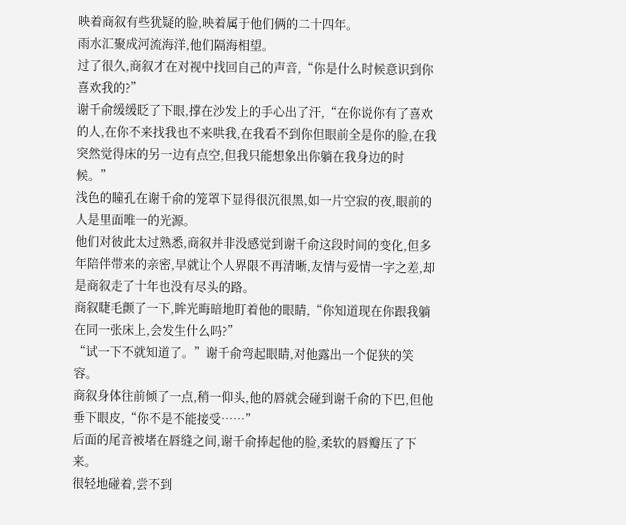映着商叙有些犹疑的脸,映着属于他们俩的二十四年。
雨水汇聚成河流海洋,他们隔海相望。
过了很久,商叙才在对视中找回自己的声音,“你是什么时候意识到你喜欢我的?”
谢千俞缓缓眨了下眼,撑在沙发上的手心出了汗,“在你说你有了喜欢的人,在你不来找我也不来哄我,在我看不到你但眼前全是你的脸,在我突然觉得床的另一边有点空,但我只能想象出你躺在我身边的时候。”
浅色的瞳孔在谢千俞的笼罩下显得很沉很黑,如一片空寂的夜,眼前的人是里面唯一的光源。
他们对彼此太过熟悉,商叙并非没感觉到谢千俞这段时间的变化,但多年陪伴带来的亲密,早就让个人界限不再清晰,友情与爱情一字之差,却是商叙走了十年也没有尽头的路。
商叙睫毛颤了一下,眸光晦暗地盯着他的眼睛,“你知道现在你跟我躺在同一张床上,会发生什么吗?”
“试一下不就知道了。”谢千俞弯起眼睛,对他露出一个促狭的笑容。
商叙身体往前倾了一点,稍一仰头,他的唇就会碰到谢千俞的下巴,但他垂下眼皮,“你不是不能接受……”
后面的尾音被堵在唇缝之间,谢千俞捧起他的脸,柔软的唇瓣压了下来。
很轻地碰着,尝不到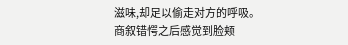滋味,却足以偷走对方的呼吸。
商叙错愕之后感觉到脸颊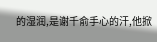的湿润,是谢千俞手心的汗,他掀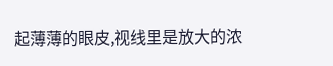起薄薄的眼皮,视线里是放大的浓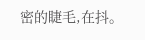密的睫毛,在抖。